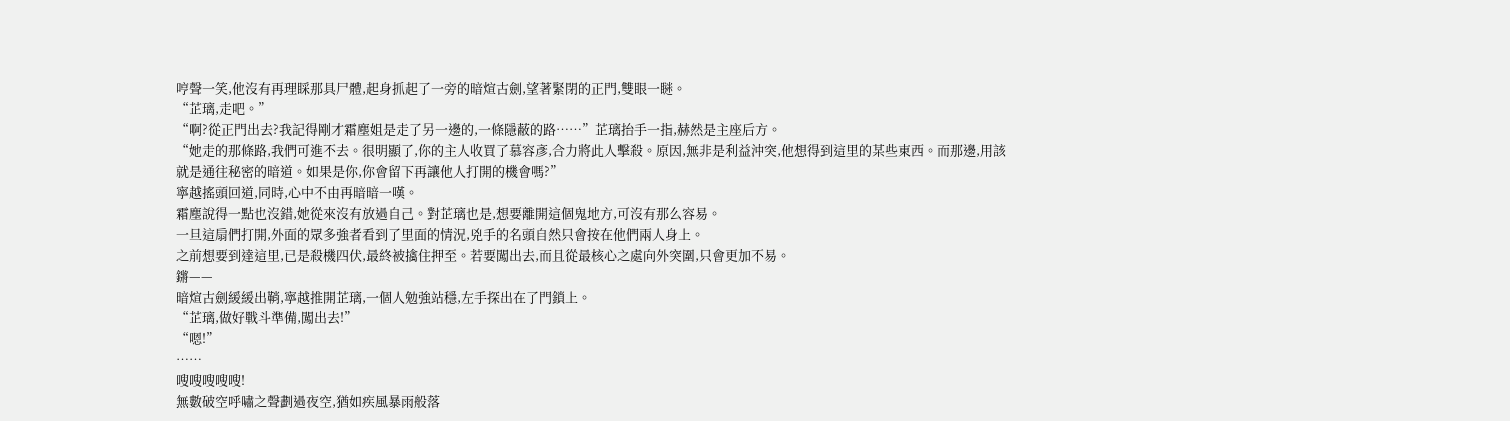哼聲一笑,他沒有再理睬那具尸體,起身抓起了一旁的暗煊古劍,望著緊閉的正門,雙眼一瞇。
“芷璃,走吧。”
“啊?從正門出去?我記得剛才霜塵姐是走了另一邊的,一條隱蔽的路……”芷璃抬手一指,赫然是主座后方。
“她走的那條路,我們可進不去。很明顯了,你的主人收買了慕容彥,合力將此人擊殺。原因,無非是利益沖突,他想得到這里的某些東西。而那邊,用該就是通往秘密的暗道。如果是你,你會留下再讓他人打開的機會嗎?”
寧越搖頭回道,同時,心中不由再暗暗一嘆。
霜塵說得一點也沒錯,她從來沒有放過自己。對芷璃也是,想要離開這個鬼地方,可沒有那么容易。
一旦這扇們打開,外面的眾多強者看到了里面的情況,兇手的名頭自然只會按在他們兩人身上。
之前想要到達這里,已是殺機四伏,最終被擒住押至。若要闖出去,而且從最核心之處向外突圍,只會更加不易。
鏘——
暗煊古劍緩緩出鞘,寧越推開芷璃,一個人勉強站穩,左手探出在了門鎖上。
“芷璃,做好戰斗準備,闖出去!”
“嗯!”
……
嗖嗖嗖嗖嗖!
無數破空呼嘯之聲劃過夜空,猶如疾風暴雨般落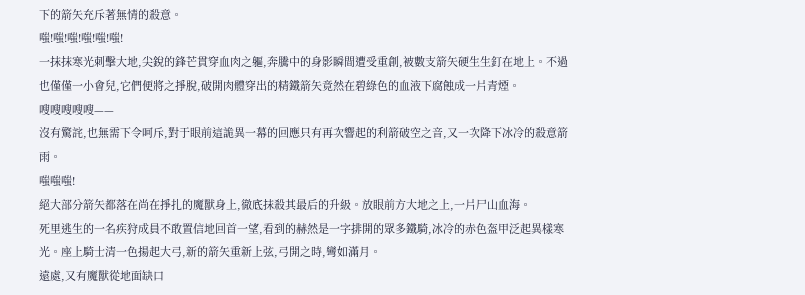下的箭矢充斥著無情的殺意。
嗤!嗤!嗤!嗤!嗤!嗤!
一抹抹寒光刺擊大地,尖銳的鋒芒貫穿血肉之軀,奔騰中的身影瞬間遭受重創,被數支箭矢硬生生釘在地上。不過也僅僅一小會兒,它們便將之掙脫,破開肉體穿出的精鐵箭矢竟然在碧綠色的血液下腐蝕成一片青煙。
嗖嗖嗖嗖嗖——
沒有驚詫,也無需下令呵斥,對于眼前這詭異一幕的回應只有再次響起的利箭破空之音,又一次降下冰冷的殺意箭雨。
嗤嗤嗤!
絕大部分箭矢都落在尚在掙扎的魔獸身上,徹底抹殺其最后的升級。放眼前方大地之上,一片尸山血海。
死里逃生的一名疾狩成員不敢置信地回首一望,看到的赫然是一字排開的眾多鐵騎,冰冷的赤色盔甲泛起異樣寒光。座上騎士清一色揚起大弓,新的箭矢重新上弦,弓開之時,彎如滿月。
遠處,又有魔獸從地面缺口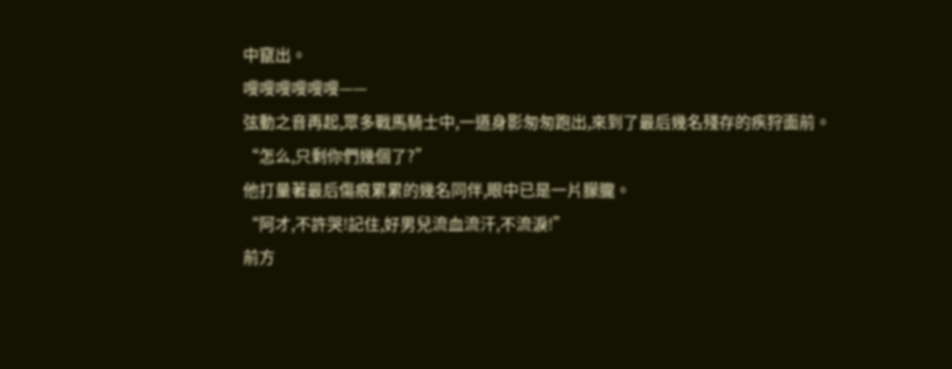中竄出。
嗖嗖嗖嗖嗖嗖——
弦動之音再起,眾多戰馬騎士中,一道身影匆匆跑出,來到了最后幾名殘存的疾狩面前。
“怎么,只剩你們幾個了?”
他打量著最后傷痕累累的幾名同伴,眼中已是一片朦朧。
“阿才,不許哭!記住,好男兒流血流汗,不流淚!”
前方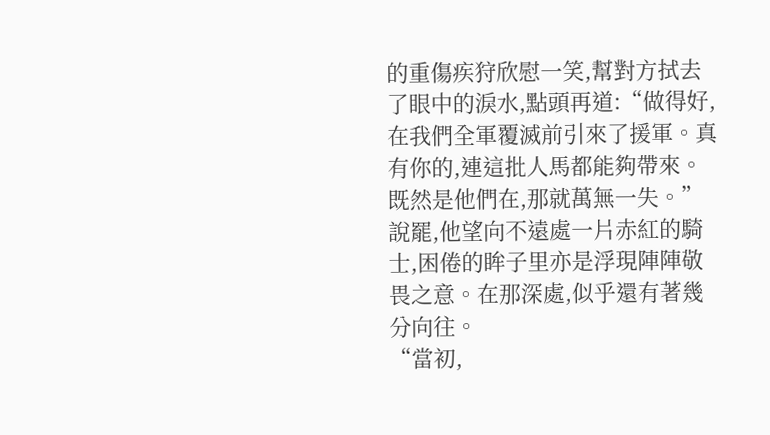的重傷疾狩欣慰一笑,幫對方拭去了眼中的淚水,點頭再道:“做得好,在我們全軍覆滅前引來了援軍。真有你的,連這批人馬都能夠帶來。既然是他們在,那就萬無一失。”
說罷,他望向不遠處一片赤紅的騎士,困倦的眸子里亦是浮現陣陣敬畏之意。在那深處,似乎還有著幾分向往。
“當初,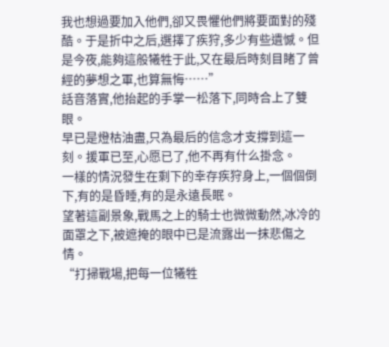我也想過要加入他們,卻又畏懼他們將要面對的殘酷。于是折中之后,選擇了疾狩,多少有些遺憾。但是今夜,能夠這般犧牲于此,又在最后時刻目睹了曾經的夢想之軍,也算無悔……”
話音落實,他抬起的手掌一松落下,同時合上了雙眼。
早已是燈枯油盡,只為最后的信念才支撐到這一刻。援軍已至,心愿已了,他不再有什么掛念。
一樣的情況發生在剩下的幸存疾狩身上,一個個倒下,有的是昏睡,有的是永遠長眠。
望著這副景象,戰馬之上的騎士也微微動然,冰冷的面罩之下,被遮掩的眼中已是流露出一抹悲傷之情。
“打掃戰場,把每一位犧牲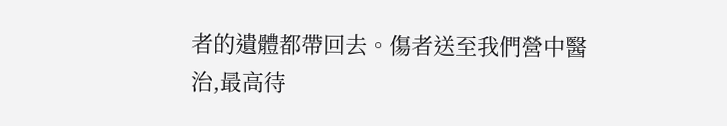者的遺體都帶回去。傷者送至我們營中醫治,最高待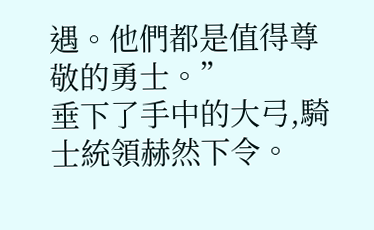遇。他們都是值得尊敬的勇士。”
垂下了手中的大弓,騎士統領赫然下令。